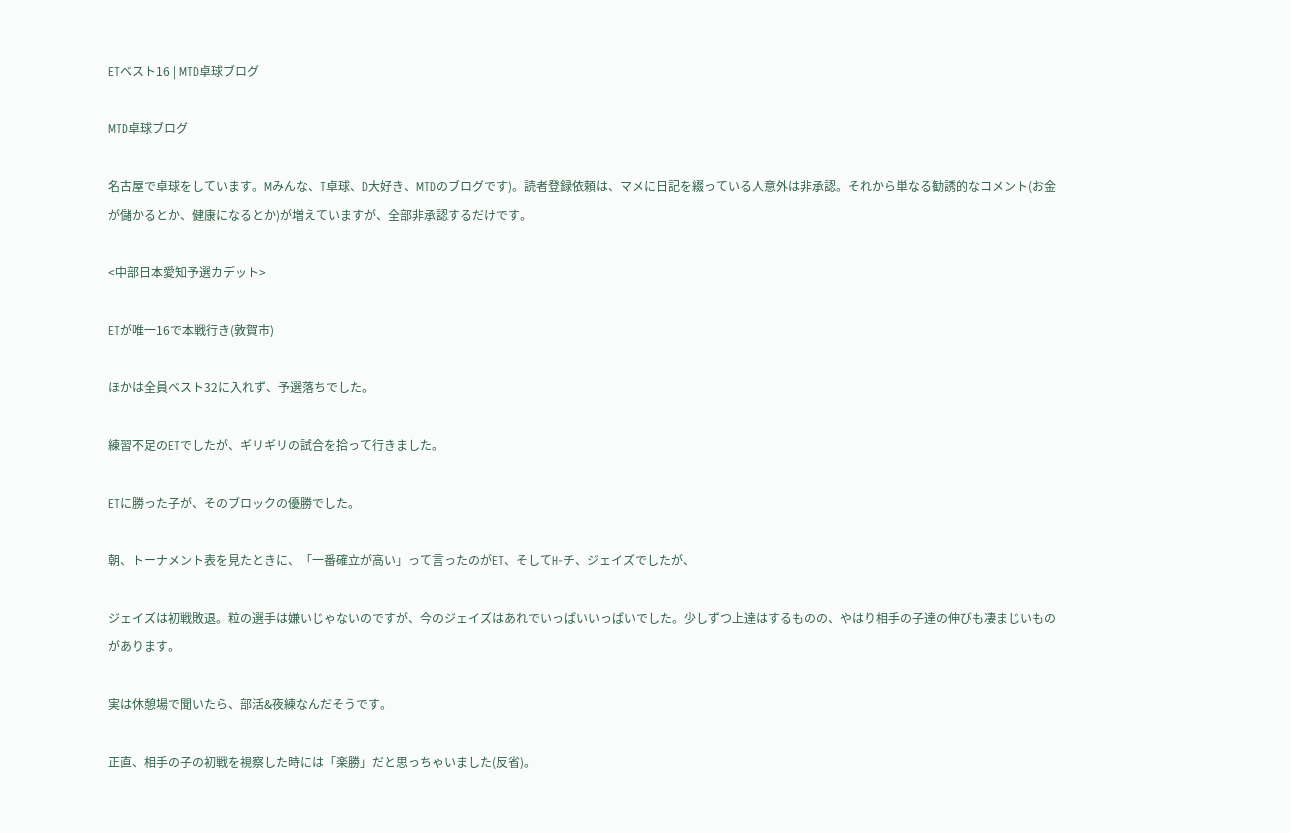ETベスト16 | MTD卓球ブログ

MTD卓球ブログ

名古屋で卓球をしています。Mみんな、T卓球、D大好き、MTDのブログです)。読者登録依頼は、マメに日記を綴っている人意外は非承認。それから単なる勧誘的なコメント(お金が儲かるとか、健康になるとか)が増えていますが、全部非承認するだけです。

<中部日本愛知予選カデット>

ETが唯一16で本戦行き(敦賀市)

ほかは全員ベスト32に入れず、予選落ちでした。

練習不足のETでしたが、ギリギリの試合を拾って行きました。

ETに勝った子が、そのブロックの優勝でした。

朝、トーナメント表を見たときに、「一番確立が高い」って言ったのがET、そしてH-チ、ジェイズでしたが、

ジェイズは初戦敗退。粒の選手は嫌いじゃないのですが、今のジェイズはあれでいっぱいいっぱいでした。少しずつ上達はするものの、やはり相手の子達の伸びも凄まじいものがあります。

実は休憩場で聞いたら、部活&夜練なんだそうです。

正直、相手の子の初戦を視察した時には「楽勝」だと思っちゃいました(反省)。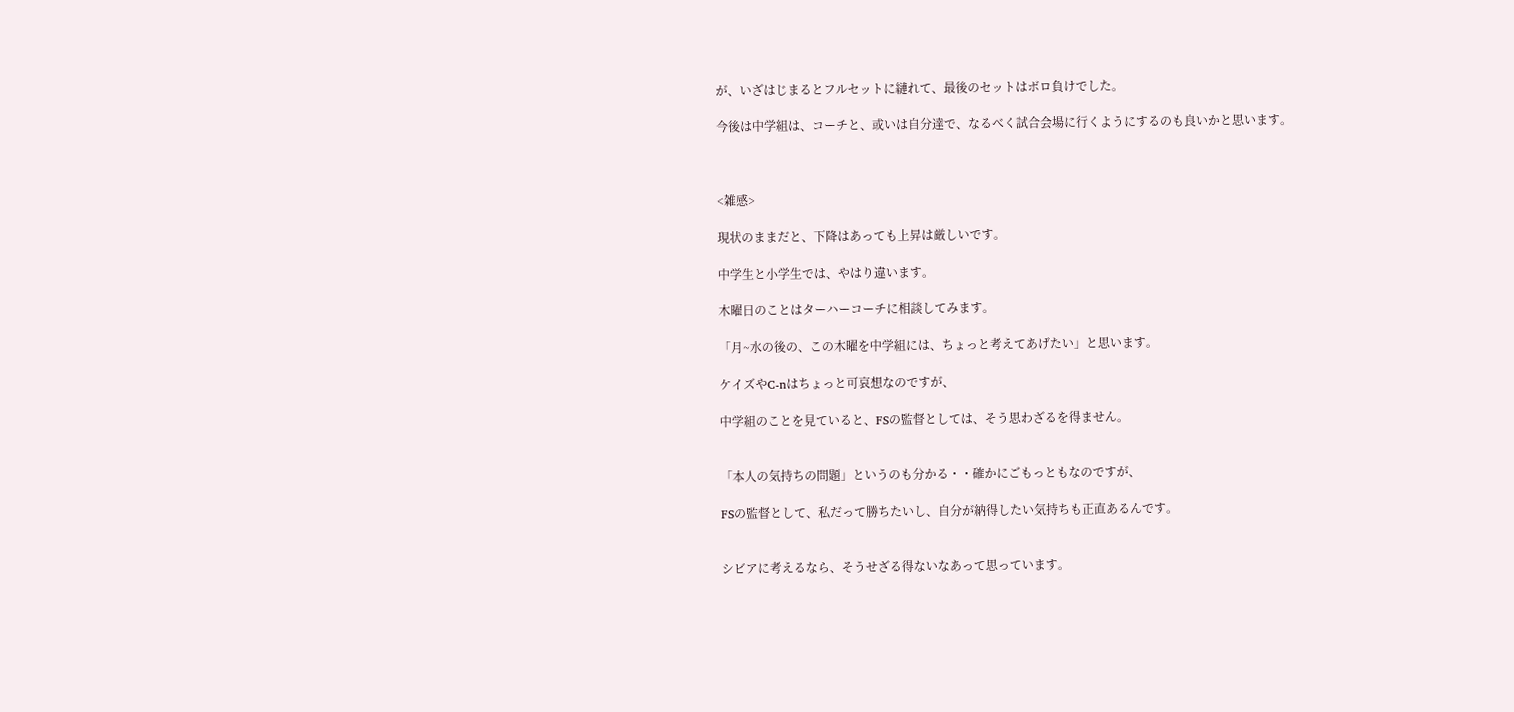が、いざはじまるとフルセットに縺れて、最後のセットはボロ負けでした。

今後は中学組は、コーチと、或いは自分達で、なるべく試合会場に行くようにするのも良いかと思います。



<雑感>

現状のままだと、下降はあっても上昇は厳しいです。

中学生と小学生では、やはり違います。

木曜日のことはターハーコーチに相談してみます。

「月~水の後の、この木曜を中学組には、ちょっと考えてあげたい」と思います。

ケイズやC-nはちょっと可哀想なのですが、

中学組のことを見ていると、FSの監督としては、そう思わざるを得ません。


「本人の気持ちの問題」というのも分かる・・確かにごもっともなのですが、

FSの監督として、私だって勝ちたいし、自分が納得したい気持ちも正直あるんです。


シビアに考えるなら、そうせざる得ないなあって思っています。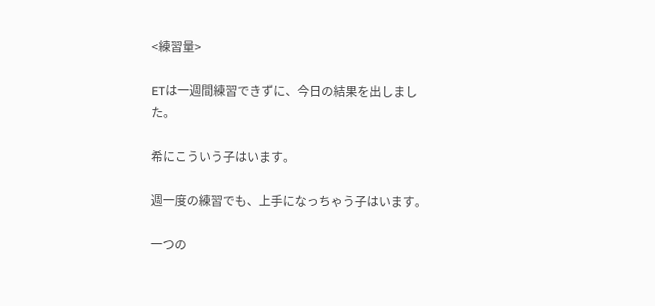<練習量>

ETは一週間練習できずに、今日の結果を出しました。

希にこういう子はいます。

週一度の練習でも、上手になっちゃう子はいます。

一つの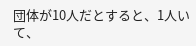団体が10人だとすると、1人いて、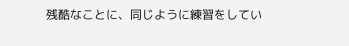残酷なことに、同じように練習をしてい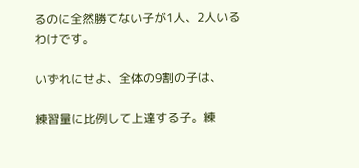るのに全然勝てない子が1人、2人いるわけです。

いずれにせよ、全体の9割の子は、

練習量に比例して上達する子。練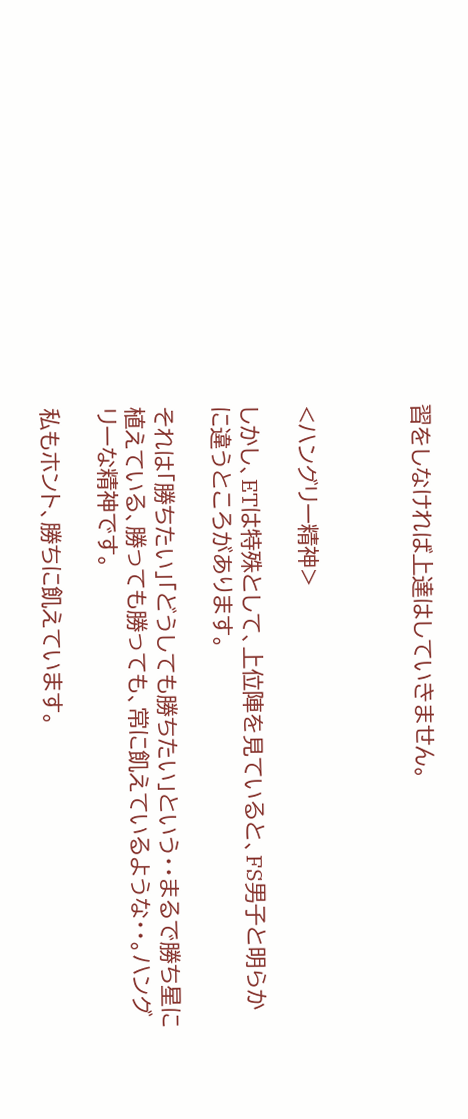習をしなければ上達はしていきません。



<ハングリー精神>

しかし、ETは特殊として、上位陣を見ていると、FS男子と明らかに違うところがあります。

それは「勝ちたい」「どうしても勝ちたい」という・・まるで勝ち星に植えている、勝っても勝っても、常に飢えているような・・。ハングリーな精神です。

私もホント、勝ちに飢えています。